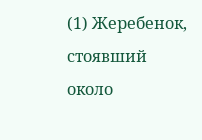(1) Жеребенок, стоявший около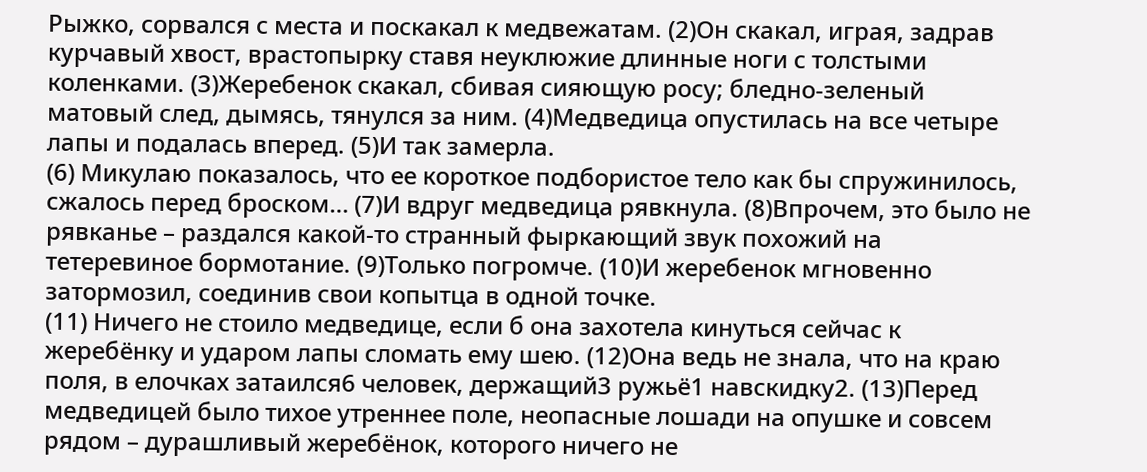Рыжко, сорвался с места и поскакал к медвежатам. (2)Он скакал, играя, задрав курчавый хвост, врастопырку ставя неуклюжие длинные ноги с толстыми коленками. (3)Жеребенок скакал, сбивая сияющую росу; бледно-зеленый матовый след, дымясь, тянулся за ним. (4)Медведица опустилась на все четыре лапы и подалась вперед. (5)И так замерла.
(6) Микулаю показалось, что ее короткое подбористое тело как бы спружинилось, сжалось перед броском… (7)И вдруг медведица рявкнула. (8)Впрочем, это было не рявканье – раздался какой-то странный фыркающий звук похожий на тетеревиное бормотание. (9)Только погромче. (10)И жеребенок мгновенно затормозил, соединив свои копытца в одной точке.
(11) Ничего не стоило медведице, если б она захотела кинуться сейчас к жеребёнку и ударом лапы сломать ему шею. (12)Она ведь не знала, что на краю поля, в елочках затаился6 человек, держащий3 ружьё1 навскидку2. (13)Перед медведицей было тихое утреннее поле, неопасные лошади на опушке и совсем рядом – дурашливый жеребёнок, которого ничего не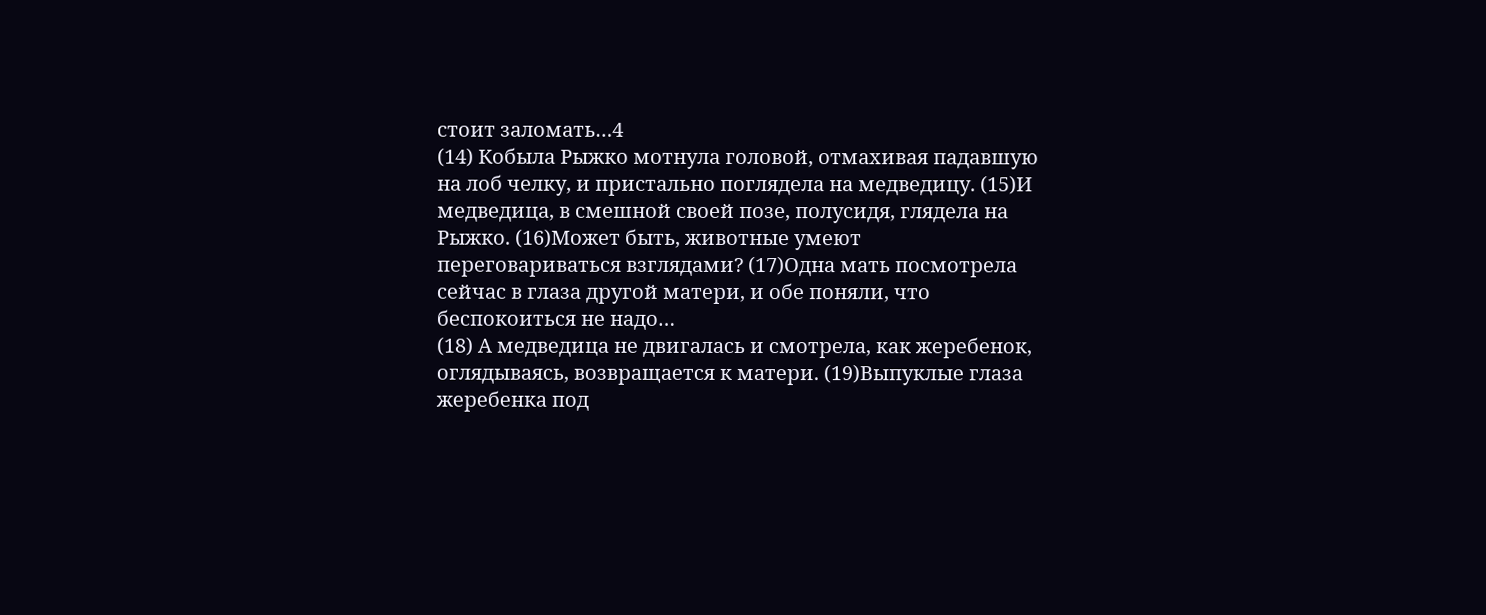стоит заломать…4
(14) Кобыла Рыжко мотнула головой, отмахивая падавшую на лоб челку, и пристально поглядела на медведицу. (15)И медведица, в смешной своей позе, полусидя, глядела на Рыжко. (16)Может быть, животные умеют переговариваться взглядами? (17)Одна мать посмотрела сейчас в глаза другой матери, и обе поняли, что беспокоиться не надо…
(18) А медведица не двигалась и смотрела, как жеребенок, оглядываясь, возвращается к матери. (19)Выпуклые глаза жеребенка под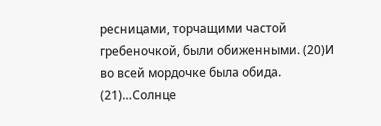ресницами, торчащими частой гребеночкой, были обиженными. (20)И во всей мордочке была обида.
(21)…Солнце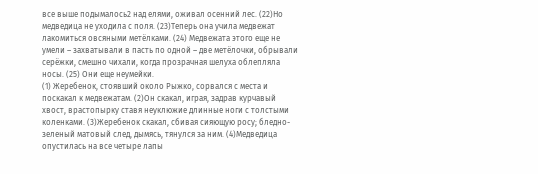все выше подымалось2 над елями, оживал осенний лес. (22)Но медведица не уходила с поля. (23)Теперь она учила медвежат лакомиться овсяными метёлками. (24) Медвежата этого еще не умели – захватывали в пасть по одной – две метёлочки, обрывали серёжки, смешно чихали, когда прозрачная шелуха облепляла носы. (25) Они еще неумейки.
(1) Жеребенок, стоявший около Рыжко, сорвался с места и поскакал к медвежатам. (2)Он скакал, играя, задрав курчавый хвост, врастопырку ставя неуклюжие длинные ноги с толстыми коленками. (3)Жеребенок скакал, сбивая сияющую росу; бледно-зеленый матовый след, дымясь, тянулся за ним. (4)Медведица опустилась на все четыре лапы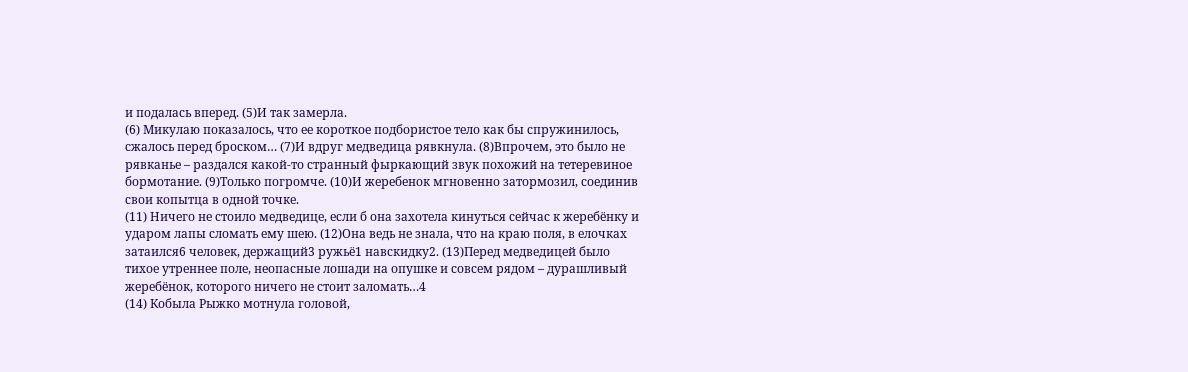и подалась вперед. (5)И так замерла.
(6) Микулаю показалось, что ее короткое подбористое тело как бы спружинилось, сжалось перед броском… (7)И вдруг медведица рявкнула. (8)Впрочем, это было не рявканье – раздался какой-то странный фыркающий звук похожий на тетеревиное бормотание. (9)Только погромче. (10)И жеребенок мгновенно затормозил, соединив свои копытца в одной точке.
(11) Ничего не стоило медведице, если б она захотела кинуться сейчас к жеребёнку и ударом лапы сломать ему шею. (12)Она ведь не знала, что на краю поля, в елочках затаился6 человек, держащий3 ружьё1 навскидку2. (13)Перед медведицей было тихое утреннее поле, неопасные лошади на опушке и совсем рядом – дурашливый жеребёнок, которого ничего не стоит заломать…4
(14) Кобыла Рыжко мотнула головой,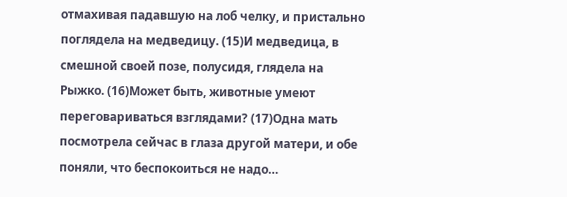отмахивая падавшую на лоб челку, и пристально поглядела на медведицу. (15)И медведица, в смешной своей позе, полусидя, глядела на Рыжко. (16)Может быть, животные умеют переговариваться взглядами? (17)Одна мать посмотрела сейчас в глаза другой матери, и обе поняли, что беспокоиться не надо…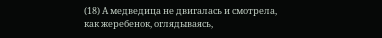(18) А медведица не двигалась и смотрела, как жеребенок, оглядываясь,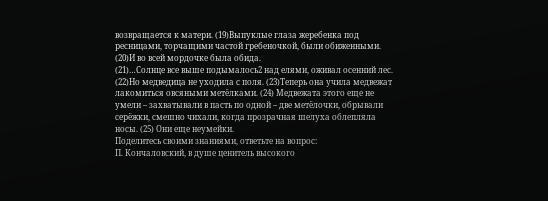возвращается к матери. (19)Выпуклые глаза жеребенка под ресницами, торчащими частой гребеночкой, были обиженными. (20)И во всей мордочке была обида.
(21)…Солнце все выше подымалось2 над елями, оживал осенний лес. (22)Но медведица не уходила с поля. (23)Теперь она учила медвежат лакомиться овсяными метёлками. (24) Медвежата этого еще не умели – захватывали в пасть по одной – две метёлочки, обрывали серёжки, смешно чихали, когда прозрачная шелуха облепляла носы. (25) Они еще неумейки.
Поделитесь своими знаниями, ответьте на вопрос:
П. Кончаловский, в душе ценитель высокого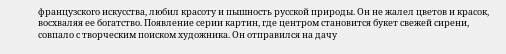французского искусства, любил красоту и пышность русской природы. Он не жалел цветов и красок, восхваляя ее богатство. Появление серии картин, где центром становится букет свежей сирени, совпало с творческим поиском художника. Он отправился на дачу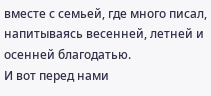вместе с семьей, где много писал, напитываясь весенней, летней и осенней благодатью.
И вот перед нами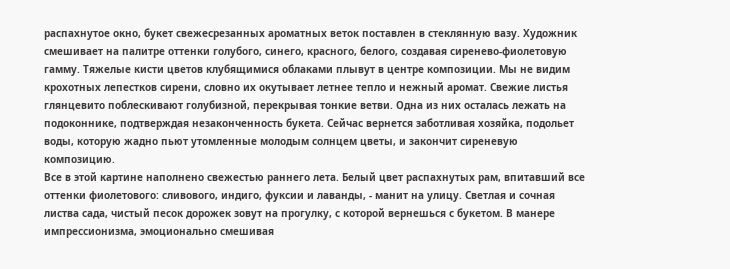распахнутое окно, букет свежесрезанных ароматных веток поставлен в стеклянную вазу. Художник смешивает на палитре оттенки голубого, синего, красного, белого, создавая сиренево-фиолетовую гамму. Тяжелые кисти цветов клубящимися облаками плывут в центре композиции. Мы не видим крохотных лепестков сирени, словно их окутывает летнее тепло и нежный аромат. Свежие листья глянцевито поблескивают голубизной, перекрывая тонкие ветви. Одна из них осталась лежать на подоконнике, подтверждая незаконченность букета. Сейчас вернется заботливая хозяйка, подольет воды, которую жадно пьют утомленные молодым солнцем цветы, и закончит сиреневую композицию.
Все в этой картине наполнено свежестью раннего лета. Белый цвет распахнутых рам, впитавший все оттенки фиолетового: сливового, индиго, фуксии и лаванды, - манит на улицу. Светлая и сочная листва сада, чистый песок дорожек зовут на прогулку, с которой вернешься с букетом. В манере импрессионизма, эмоционально смешивая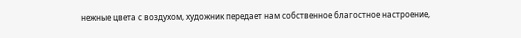нежные цвета с воздухом, художник передает нам собственное благостное настроение,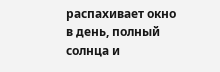распахивает окно в день, полный солнца и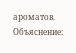ароматов.
Объяснение: